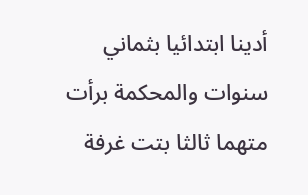أدينا ابتدائيا بثماني سنوات والمحكمة برأت متهما ثالثا بتت غرفة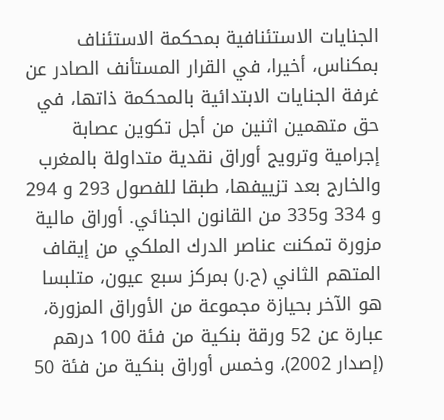الجنايات الاستئنافية بمحكمة الاستئناف بمكناس، أخيرا، في القرار المستأنف الصادر عن غرفة الجنايات الابتدائية بالمحكمة ذاتها، في حق متهمين اثنين من أجل تكوين عصابة إجرامية وترويج أوراق نقدية متداولة بالمغرب والخارج بعد تزييفها، طبقا للفصول 293 و 294 و 334 و335 من القانون الجنائي. أوراق مالية مزورة تمكنت عناصر الدرك الملكي من إيقاف المتهم الثاني (ح.ر) بمركز سبع عيون، متلبسا هو الآخر بحيازة مجموعة من الأوراق المزورة، عبارة عن 52 ورقة بنكية من فئة 100 درهم (إصدار 2002)، وخمس أوراق بنكية من فئة 50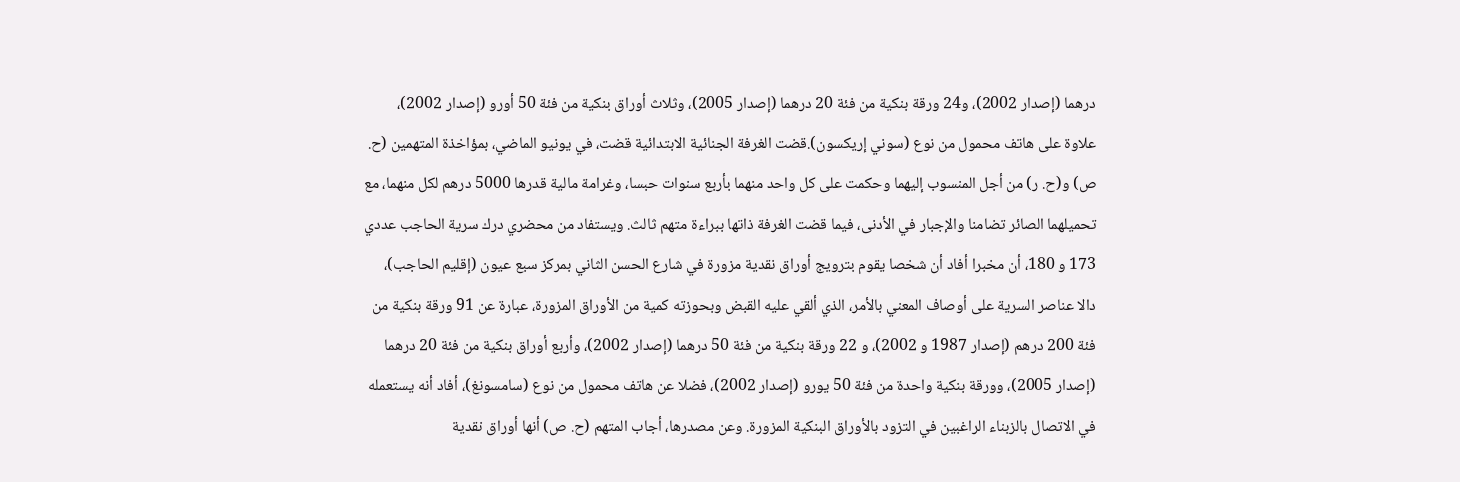درهما (إصدار 2002)، و24 ورقة بنكية من فئة 20 درهما (إصدار 2005)، وثلاث أوراق بنكية من فئة 50 أورو (إصدار 2002)، علاوة على هاتف محمول من نوع (سوني إريكسون).قضت الغرفة الجنائية الابتدائية قضت، في يونيو الماضي، بمؤاخذة المتهمين (ح. ص) و(ح. ر) من أجل المنسوب إليهما وحكمت على كل واحد منهما بأربع سنوات حبسا، وغرامة مالية قدرها 5000 درهم لكل منهما، مع تحميلهما الصائر تضامنا والإجبار في الأدنى، فيما قضت الغرفة ذاتها ببراءة متهم ثالث. ويستفاد من محضري درك سرية الحاجب عددي 173 و 180، أن مخبرا أفاد أن شخصا يقوم بترويج أوراق نقدية مزورة في شارع الحسن الثاني بمركز سبع عيون (إقليم الحاجب)، دالا عناصر السرية على أوصاف المعني بالأمر، الذي ألقي عليه القبض وبحوزته كمية من الأوراق المزورة، عبارة عن 91 ورقة بنكية من فئة 200 درهم (إصدار 1987 و 2002)، و 22 ورقة بنكية من فئة 50 درهما (إصدار 2002)، وأربع أوراق بنكية من فئة 20 درهما (إصدار 2005)، وورقة بنكية واحدة من فئة 50 يورو (إصدار 2002)، فضلا عن هاتف محمول من نوع (سامسونغ)، أفاد أنه يستعمله في الاتصال بالزبناء الراغبين في التزود بالأوراق البنكية المزورة. وعن مصدرها، أجاب المتهم (ح. ص) أنها أوراق نقدية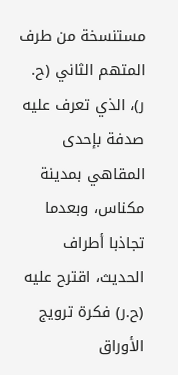مستنسخة من طرف المتهم الثاني (ح. ر)، الذي تعرف عليه صدفة بإحدى المقاهي بمدينة مكناس، وبعدما تجاذبا أطراف الحديث، اقترح عليه (ح.ر) فكرة ترويج الأوراق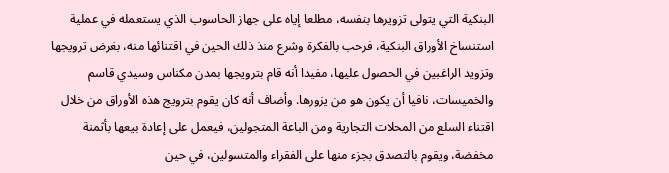البنكية التي يتولى تزويرها بنفسه، مطلعا إياه على جهاز الحاسوب الذي يستعمله في عملية استنساخ الأوراق البنكية، فرحب بالفكرة وشرع منذ ذلك الحين في اقتنائها منه، بغرض ترويجها وتزويد الراغبين في الحصول عليها، مفيدا أنه قام بترويجها بمدن مكناس وسيدي قاسم والخميسات، نافيا أن يكون هو من يزورها. وأضاف أنه كان يقوم بترويج هذه الأوراق من خلال اقتناء السلع من المحلات التجارية ومن الباعة المتجولين، فيعمل على إعادة بيعها بأثمنة مخفضة، ويقوم بالتصدق بجزء منها على الفقراء والمتسولين، في حين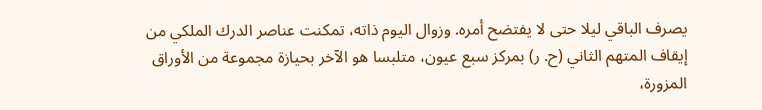يصرف الباقي ليلا حتى لا يفتضح أمره. وزوال اليوم ذاته، تمكنت عناصر الدرك الملكي من إيقاف المتهم الثاني (ح. ر) بمركز سبع عيون، متلبسا هو الآخر بحيازة مجموعة من الأوراق المزورة،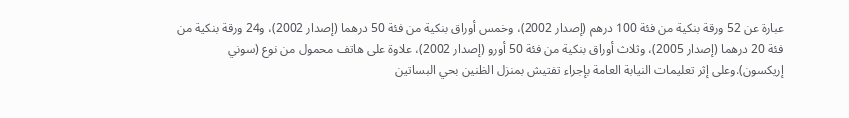عبارة عن 52 ورقة بنكية من فئة 100 درهم (إصدار 2002)، وخمس أوراق بنكية من فئة 50 درهما (إصدار 2002)، و24 ورقة بنكية من فئة 20 درهما (إصدار 2005)، وثلاث أوراق بنكية من فئة 50 أورو (إصدار 2002)، علاوة على هاتف محمول من نوع (سوني إريكسون).وعلى إثر تعليمات النيابة العامة بإجراء تفتيش بمنزل الظنين بحي البساتين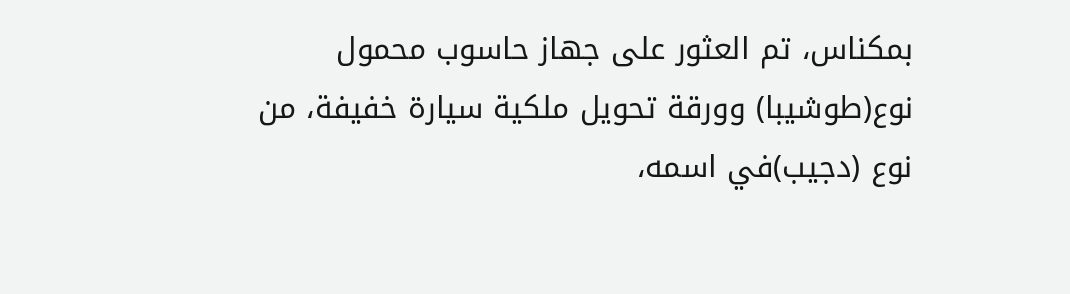بمكناس، تم العثور على جهاز حاسوب محمول نوع(طوشيبا) وورقة تحويل ملكية سيارة خفيفة، من نوع (دجيب)في اسمه،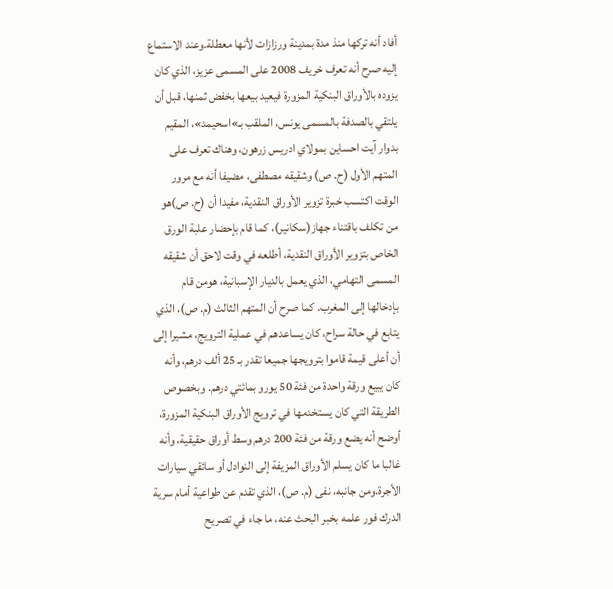أفاد أنه تركها منذ مدة بمدينة ورزازات لأنها معطلة.وعند الاستماع إليه صرح أنه تعرف خريف 2008 على المسمى عزيز، الذي كان يزوده بالأوراق البنكية المزورة فيعيد بيعها بخفض ثمنها، قبل أن يلتقي بالصدفة بالمسمى يونس، الملقب بـ»اسحيمد»، المقيم بدوار آيت احساين بمولاي ادريس زرهون، وهناك تعرف على المتهم الأول (ح. ص) وشقيقه مصطفى، مضيفا أنه مع مرور الوقت اكتسب خبرة تزوير الأوراق النقدية، مفيدا أن (ح. ص)هو من تكلف باقتناء جهاز(سكانير)، كما قام بإحضار علبة الورق الخاص بتزوير الأوراق النقدية، أطلعه في وقت لاحق أن شقيقه المسمى التهامي، الذي يعمل بالديار الإسبانية، هومن قام بإدخالها إلى المغرب. كما صرح أن المتهم الثالث (م. ص)، الذي يتابع في حالة سراح، كان يساعدهم في عملية الترويج، مشيرا إلى أن أعلى قيمة قاموا بترويجها جميعا تقدر بـ 25 ألف درهم، وأنه كان يبيع ورقة واحدة من فئة 50 يورو بمائتي درهم. وبخصوص الطريقة التي كان يستخدمها في ترويج الأوراق البنكية المزورة، أوضح أنه يضع ورقة من فئة 200 درهم وسط أوراق حقيقية، وأنه غالبا ما كان يسلم الأوراق المزيفة إلى النوادل أو سائقي سيارات الأجرة.ومن جانبه، نفى (م. ص)، الذي تقدم عن طواعية أمام سرية الدرك فور علمه بخبر البحث عنه، ما جاء في تصريح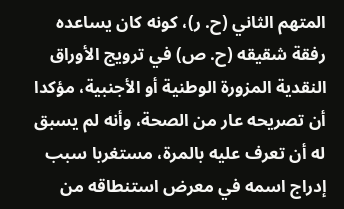المتهم الثاني (ح. ر)، كونه كان يساعده رفقة شقيقه (ح. ص) في ترويج الأوراق النقدية المزورة الوطنية أو الأجنبية، مؤكدا أن تصريحه عار من الصحة، وأنه لم يسبق له أن تعرف عليه بالمرة، مستغربا سبب إدراج اسمه في معرض استنطاقه من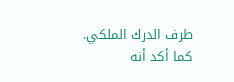طرف الدرك الملكي. كما أكد أنه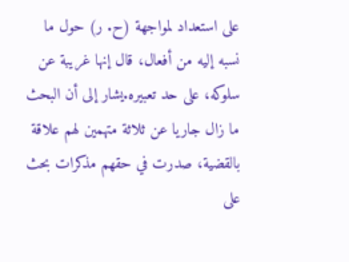على استعداد لمواجهة (ح. ر) حول ما نسبه إليه من أفعال، قال إنها غريبة عن سلوكه، على حد تعبيره.يشار إلى أن البحث ما زال جاريا عن ثلاثة متهمين لهم علاقة بالقضية، صدرت في حقهم مذكرات بحث على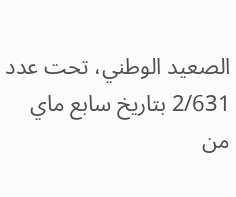الصعيد الوطني، تحت عدد 2/631 بتاريخ سابع ماي من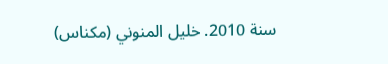سنة 2010. خليل المنوني (مكناس)